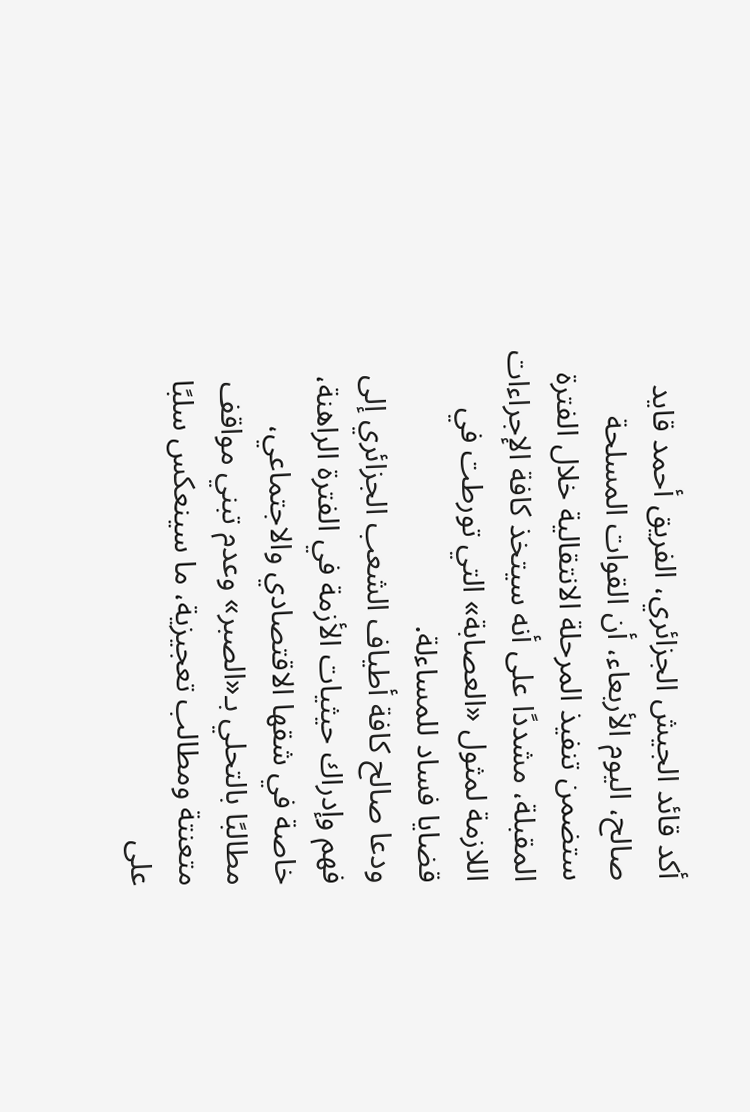أكد قائد الجيش الجزائري، الفريق أحمد قايد صالح، اليوم الأربعاء، أن القوات المسلحة ستضمن تنفيذ المرحلة الانتقالية خلال الفترة المقبلة، مشددًا على أنه سيتخذ كافة الإجراءات اللازمة لمثول «العصابة» التي تورطت في قضايا فساد للمساءلة.
ودعا صالح كافة أطياف الشعب الجزائري إلى فهم وإدراك حيثيات الأزمة في الفترة الراهنة، خاصة في شقها الاقتصادي والاجتماعي، مطالبًا بالتحلي بـ«الصبر» وعدم تبني مواقف متعنتة ومطالب تعجيزية، ما سينعكس سلبًا على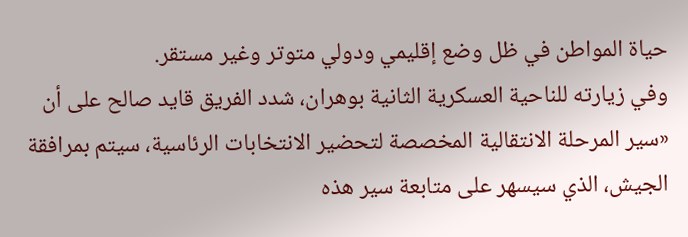حياة المواطن في ظل وضع إقليمي ودولي متوتر وغير مستقر.
وفي زيارته للناحية العسكرية الثانية بوهران، شدد الفريق قايد صالح على أن «سير المرحلة الانتقالية المخصصة لتحضير الانتخابات الرئاسية، سيتم بمرافقة الجيش، الذي سيسهر على متابعة سير هذه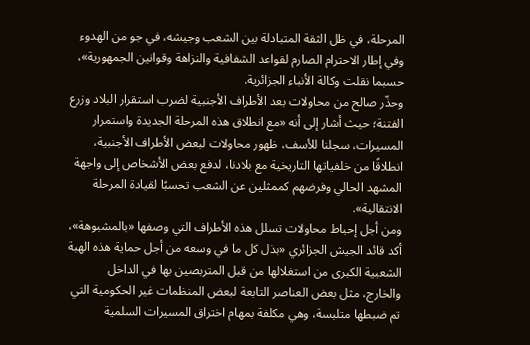المرحلة، في ظل الثقة المتبادلة بين الشعب وجيشه، في جو من الهدوء وفي إطار الاحترام الصارم لقواعد الشفافية والنزاهة وقوانين الجمهورية»، حسبما نقلت وكالة الأنباء الجزائرية.
وحذّر صالح من محاولات بعد الأطراف الأجنبية لضرب استقرار البلاد وزرع الفتنة؛ حيث أشار إلى أنه «مع انطلاق هذه المرحلة الجديدة واستمرار المسيرات، سجلنا للأسف، ظهور محاولات لبعض الأطراف الأجنبية، انطلاقًا من خلفياتها التاريخية مع بلادنا، لدفع بعض الأشخاص إلى واجهة المشهد الحالي وفرضهم كممثلين عن الشعب تحسبًا لقيادة المرحلة الانتقالية».
ومن أجل إحباط محاولات تسلل هذه الأطراف التي وصفها «بالمشبوهة»، أكد قائد الجيش الجزائري «بذل كل ما في وسعه من أجل حماية هذه الهبة الشعبية الكبرى من استغلالها من قبل المتربصين بها في الداخل والخارج، مثل بعض العناصر التابعة لبعض المنظمات غير الحكومية التي تم ضبطها متلبسة، وهي مكلفة بمهام اختراق المسيرات السلمية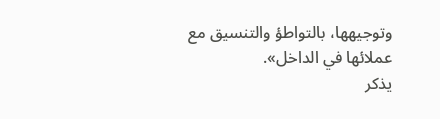وتوجيهها، بالتواطؤ والتنسيق مع عملائها في الداخل».
يذكر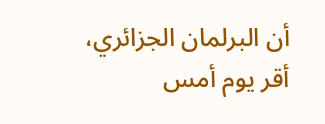أن البرلمان الجزائري، أقر يوم أمس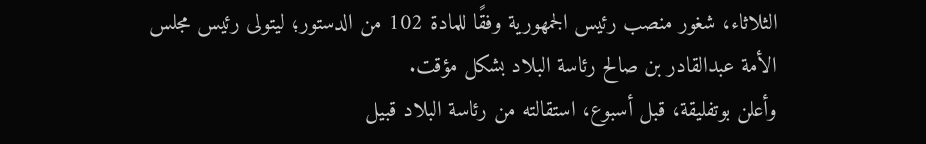الثلاثاء، شغور منصب رئيس الجمهورية وفقًا للمادة 102 من الدستور؛ ليتولى رئيس مجلس الأمة عبدالقادر بن صالح رئاسة البلاد بشكل مؤقت.
وأعلن بوتفليقة، قبل أسبوع، استقالته من رئاسة البلاد قبيل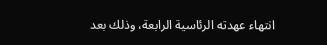انتهاء عهدته الرئاسية الرابعة، وذلك بعد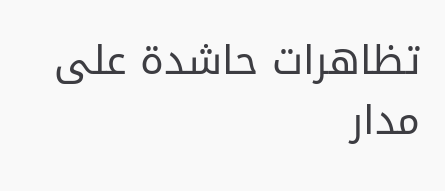تظاهرات حاشدة على مدار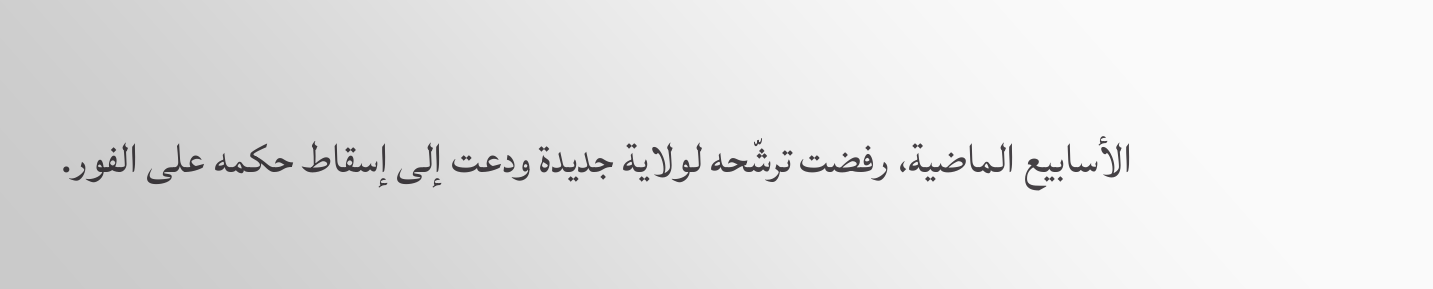الأسابيع الماضية، رفضت ترشّحه لولاية جديدة ودعت إلى إسقاط حكمه على الفور.